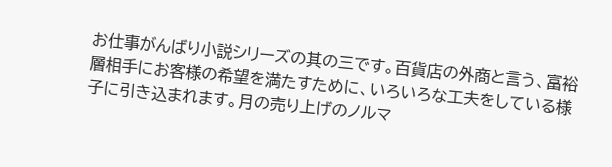お仕事がんばり小説シリーズの其の三です。百貨店の外商と言う、富裕層相手にお客様の希望を満たすために、いろいろな工夫をしている様子に引き込まれます。月の売り上げのノルマ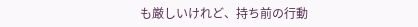も厳しいけれど、持ち前の行動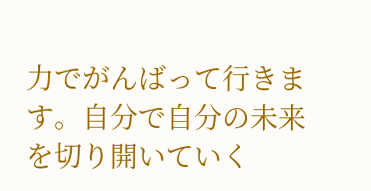力でがんばって行きます。自分で自分の未来を切り開いていく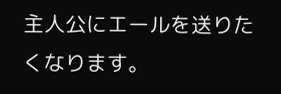主人公にエールを送りたくなります。